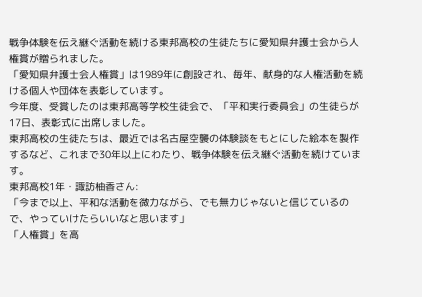戦争体験を伝え継ぐ活動を続ける東邦高校の生徒たちに愛知県弁護士会から人権賞が贈られました。
「愛知県弁護士会人権賞」は1989年に創設され、毎年、献身的な人権活動を続ける個人や団体を表彰しています。
今年度、受賞したのは東邦高等学校生徒会で、「平和実行委員会」の生徒らが17日、表彰式に出席しました。
東邦高校の生徒たちは、最近では名古屋空襲の体験談をもとにした絵本を製作するなど、これまで30年以上にわたり、戦争体験を伝え継ぐ活動を続けています。
東邦高校1年・諏訪柚香さん:
「今まで以上、平和な活動を微力ながら、でも無力じゃないと信じているので、やっていけたらいいなと思います」
「人権賞」を高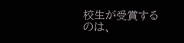校生が受賞するのは、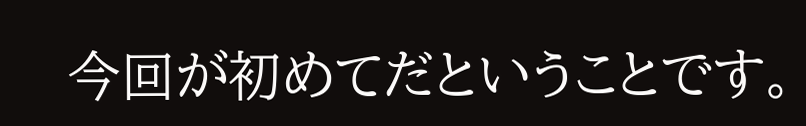今回が初めてだということです。